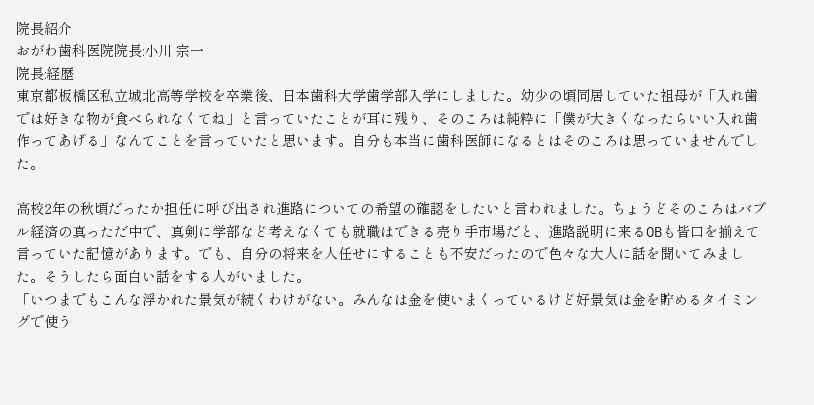院長紹介
おがわ歯科医院院長:小川 宗一
院長:経歴
東京都板橋区私立城北高等学校を卒業後、日本歯科大学歯学部入学にしました。幼少の頃同居していた祖母が「入れ歯では好きな物が食べられなくてね」と言っていたことが耳に残り、そのころは純粋に「僕が大きくなったらいい入れ歯作ってあげる」なんてことを言っていたと思います。自分も本当に歯科医師になるとはそのころは思っていませんでした。

高校2年の秋頃だったか担任に呼び出され進路についての希望の確認をしたいと言われました。ちょうどそのころはバブル経済の真っただ中で、真剣に学部など考えなくても就職はできる売り手市場だと、進路説明に来るOBも皆口を揃えて言っていた記憶があります。でも、自分の将来を人任せにすることも不安だったので色々な大人に話を聞いてみました。そうしたら面白い話をする人がいました。
「いつまでもこんな浮かれた景気が続くわけがない。みんなは金を使いまくっているけど好景気は金を貯めるタイミングで使う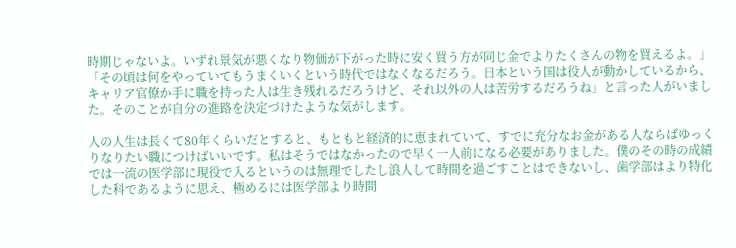時期じゃないよ。いずれ景気が悪くなり物価が下がった時に安く買う方が同じ金でよりたくさんの物を買えるよ。」
「その頃は何をやっていてもうまくいくという時代ではなくなるだろう。日本という国は役人が動かしているから、キャリア官僚か手に職を持った人は生き残れるだろうけど、それ以外の人は苦労するだろうね」と言った人がいました。そのことが自分の進路を決定づけたような気がします。

人の人生は長くて80年くらいだとすると、もともと経済的に恵まれていて、すでに充分なお金がある人ならばゆっくりなりたい職につけばいいです。私はそうではなかったので早く一人前になる必要がありました。僕のその時の成績では一流の医学部に現役で入るというのは無理でしたし浪人して時間を過ごすことはできないし、歯学部はより特化した科であるように思え、極めるには医学部より時間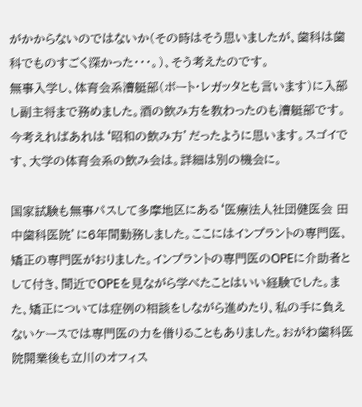がかからないのではないか(その時はそう思いましたが、歯科は歯科でものすごく深かった・・・。)、そう考えたのです。
無事入学し、体育会系漕艇部(ボート・レガッタとも言います)に入部し副主将まで務めました。酒の飲み方を教わったのも漕艇部です。今考えればあれは‘昭和の飲み方’だったように思います。スゴイです、大学の体育会系の飲み会は。詳細は別の機会に。

国家試験も無事パスして多摩地区にある‘医療法人社団健医会 田中歯科医院’に6年間勤務しました。ここにはインプラントの専門医、矯正の専門医がおりました。インプラントの専門医のOPEに介助者として付き、間近でOPEを見ながら学べたことはいい経験でした。また、矯正については症例の相談をしながら進めたり、私の手に負えないケースでは専門医の力を借りることもありました。おがわ歯科医院開業後も立川のオフィス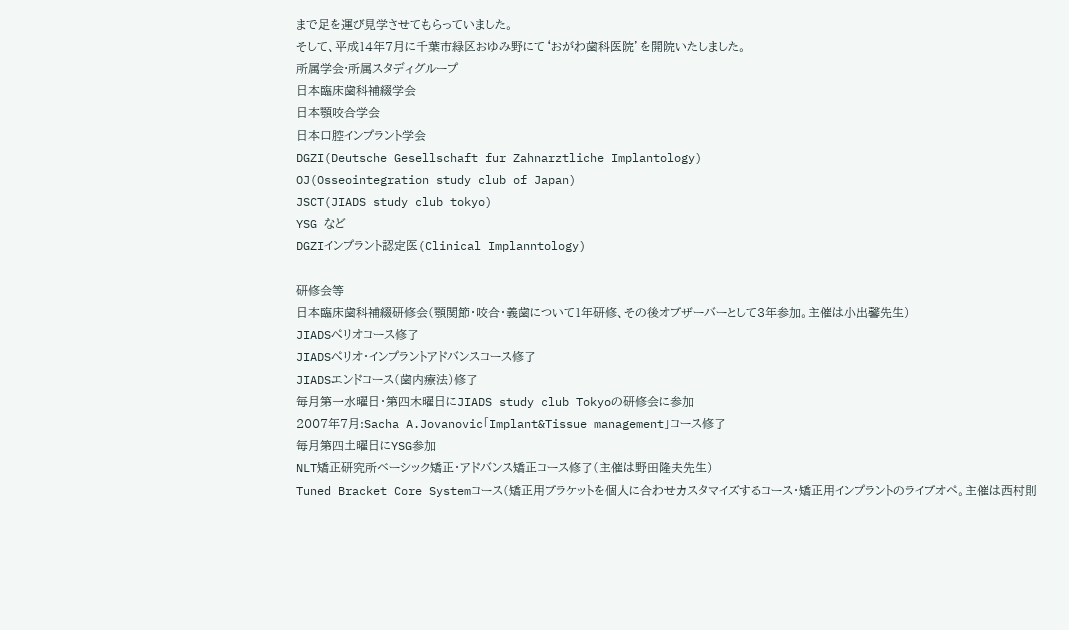まで足を運び見学させてもらっていました。
そして、平成14年7月に千葉市緑区おゆみ野にて‘おがわ歯科医院’を開院いたしました。
所属学会·所属スタディグループ
日本臨床歯科補綴学会
日本顎咬合学会
日本口腔インプラント学会
DGZI(Deutsche Gesellschaft fur Zahnarztliche Implantology)
OJ(Osseointegration study club of Japan)
JSCT(JIADS study club tokyo)
YSG など
DGZIインプラント認定医(Clinical Implanntology)

研修会等
日本臨床歯科補綴研修会(顎関節・咬合・義歯について1年研修、その後オブザーバーとして3年参加。主催は小出馨先生)
JIADSぺリオコース修了
JIADSぺリオ・インプラントアドバンスコース修了
JIADSエンドコース(歯内療法)修了
毎月第一水曜日・第四木曜日にJIADS study club Tokyoの研修会に参加
2007年7月:Sacha A.Jovanovic「Implant&Tissue management」コース修了
毎月第四土曜日にYSG参加
NLT矯正研究所ベーシック矯正・アドバンス矯正コース修了(主催は野田隆夫先生)
Tuned Bracket Core Systemコース(矯正用ブラケットを個人に合わせカスタマイズするコース・矯正用インプラントのライブオペ。主催は西村則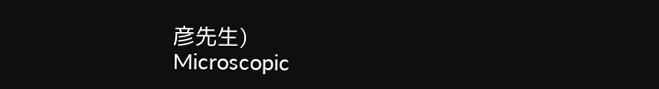彦先生)
Microscopic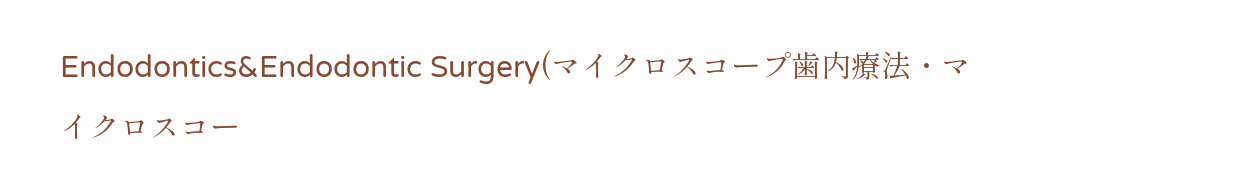Endodontics&Endodontic Surgery(マイクロスコープ歯内療法・マイクロスコー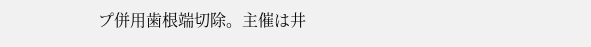プ併用歯根端切除。主催は井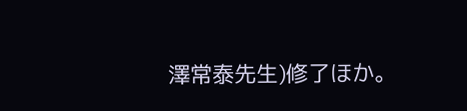澤常泰先生)修了ほか。